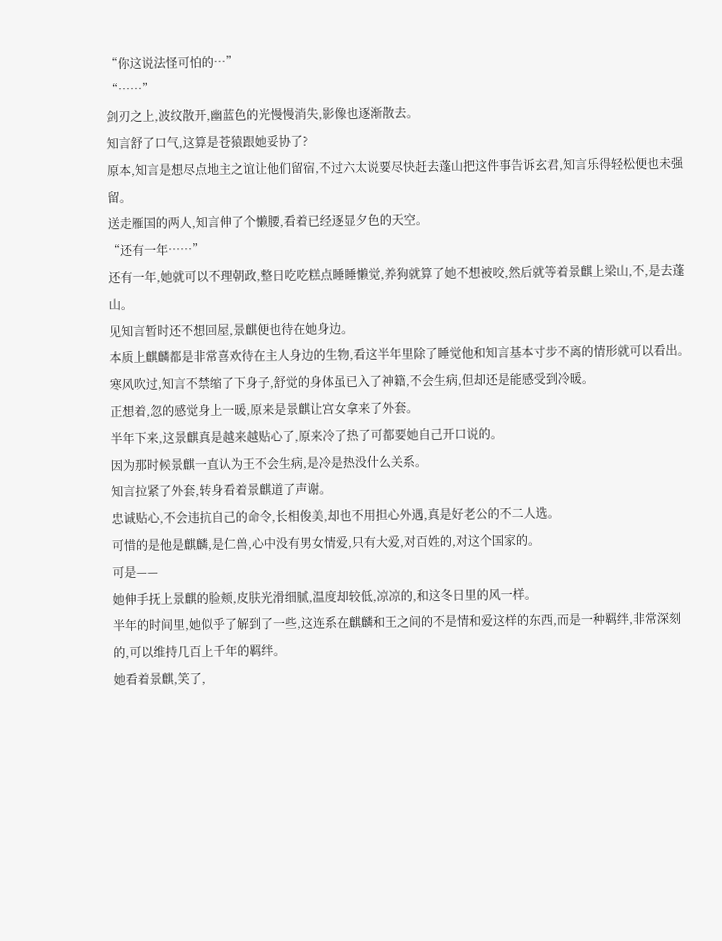“你这说法怪可怕的…”
“……”
剑刃之上,波纹散开,幽蓝色的光慢慢消失,影像也逐渐散去。
知言舒了口气,这算是苍猿跟她妥协了?
原本,知言是想尽点地主之谊让他们留宿,不过六太说要尽快赶去蓬山把这件事告诉玄君,知言乐得轻松便也未强留。
送走雁国的两人,知言伸了个懒腰,看着已经逐显夕色的天空。
“还有一年……”
还有一年,她就可以不理朝政,整日吃吃糕点睡睡懒觉,养狗就算了她不想被咬,然后就等着景麒上梁山,不,是去蓬山。
见知言暂时还不想回屋,景麒便也待在她身边。
本质上麒麟都是非常喜欢待在主人身边的生物,看这半年里除了睡觉他和知言基本寸步不离的情形就可以看出。
寒风吹过,知言不禁缩了下身子,舒觉的身体虽已入了神籍,不会生病,但却还是能感受到冷暖。
正想着,忽的感觉身上一暖,原来是景麒让宫女拿来了外套。
半年下来,这景麒真是越来越贴心了,原来冷了热了可都要她自己开口说的。
因为那时候景麒一直认为王不会生病,是冷是热没什么关系。
知言拉紧了外套,转身看着景麒道了声谢。
忠诚贴心,不会违抗自己的命令,长相俊美,却也不用担心外遇,真是好老公的不二人选。
可惜的是他是麒麟,是仁兽,心中没有男女情爱,只有大爱,对百姓的,对这个国家的。
可是——
她伸手抚上景麒的脸颊,皮肤光滑细腻,温度却较低,凉凉的,和这冬日里的风一样。
半年的时间里,她似乎了解到了一些,这连系在麒麟和王之间的不是情和爱这样的东西,而是一种羁绊,非常深刻的,可以维持几百上千年的羁绊。
她看着景麒,笑了,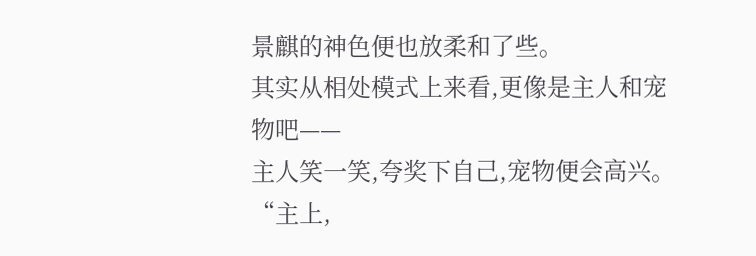景麒的神色便也放柔和了些。
其实从相处模式上来看,更像是主人和宠物吧——
主人笑一笑,夸奖下自己,宠物便会高兴。
“主上,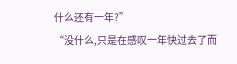什么还有一年?”
“没什么,只是在感叹一年快过去了而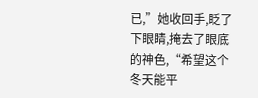已,”她收回手,眨了下眼睛,掩去了眼底的神色,“希望这个冬天能平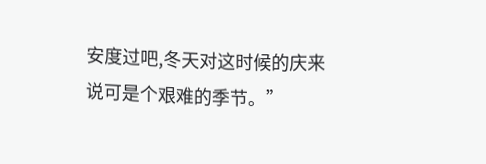安度过吧,冬天对这时候的庆来说可是个艰难的季节。”